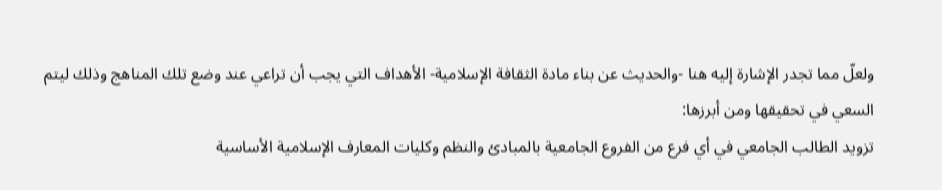ولعلّ مما تجدر الإشارة إليه هنا -والحديث عن بناء مادة الثقافة الإسلامية- الأهداف التي يجب أن تراعي عند وضع تلك المناهج وذلك ليتم السعي في تحقيقها ومن أبرزها:
تزويد الطالب الجامعي في أي فرع من الفروع الجامعية بالمبادئ والنظم وكليات المعارف الإسلامية الأساسية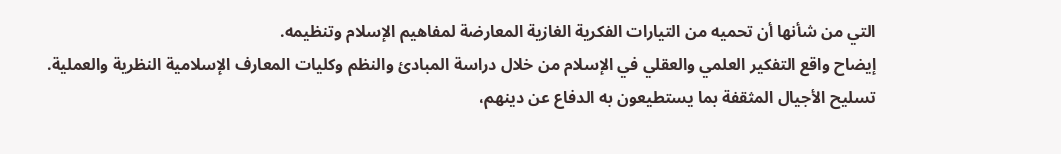التي من شأنها أن تحميه من التيارات الفكرية الغازية المعارضة لمفاهيم الإسلام وتنظيمه.
إيضاح واقع التفكير العلمي والعقلي في الإسلام من خلال دراسة المبادئ والنظم وكليات المعارف الإسلامية النظرية والعملية.
تسليح الأجيال المثقفة بما يستطيعون به الدفاع عن دينهم،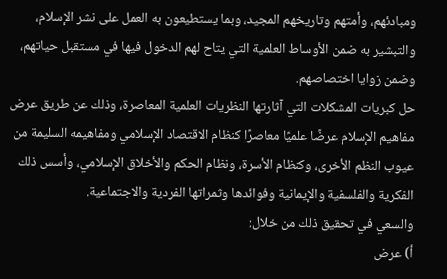ومبادئهم، وأمتهم وتاريخهم المجيد، وبما يستطيعون به العمل على نشر الإسلام، والتبشير به ضمن الأوساط العلمية التي يتاح لهم الدخول فيها في مستقبل حياتهم، وضمن زوايا اختصاصهم.
حل كبريات المشكلات التي آثارتها النظريات العلمية المعاصرة، وذلك عن طريق عرض مفاهيم الإسلام عرضًا علميًا معاصرًا كنظام الاقتصاد الإسلامي ومفاهيمه السليمة من عيوب النظم الأخرى، وكنظام الأسرة، ونظام الحكم والأخلاق الإسلامي، وأسس ذلك الفكرية والفلسفية والإيمانية وفوائدها وثمراتها الفردية والاجتماعية.
والسعي في تحقيق ذلك من خلال:
أ) عرض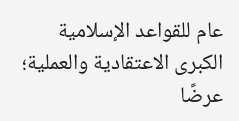عام للقواعد الإسلامية الكبرى الاعتقادية والعملية؛ عرضًا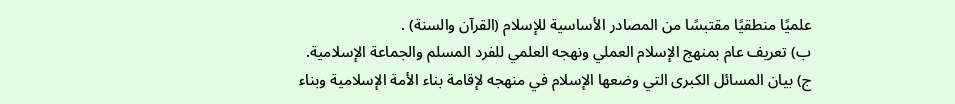علميًا منطقيًا مقتبسًا من المصادر الأساسية للإسلام (القرآن والسنة) .
ب) تعريف عام بمنهج الإسلام العملي ونهجه العلمي للفرد المسلم والجماعة الإسلامية.
ج) بيان المسائل الكبرى التي وضعها الإسلام في منهجه لإقامة بناء الأمة الإسلامية وبناء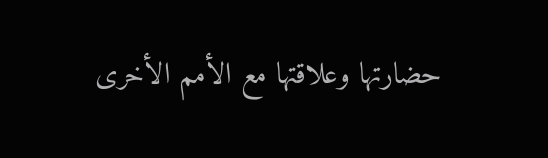حضارتها وعلاقتها مع الأمم الأخرى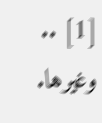[1] .. وغيرها.